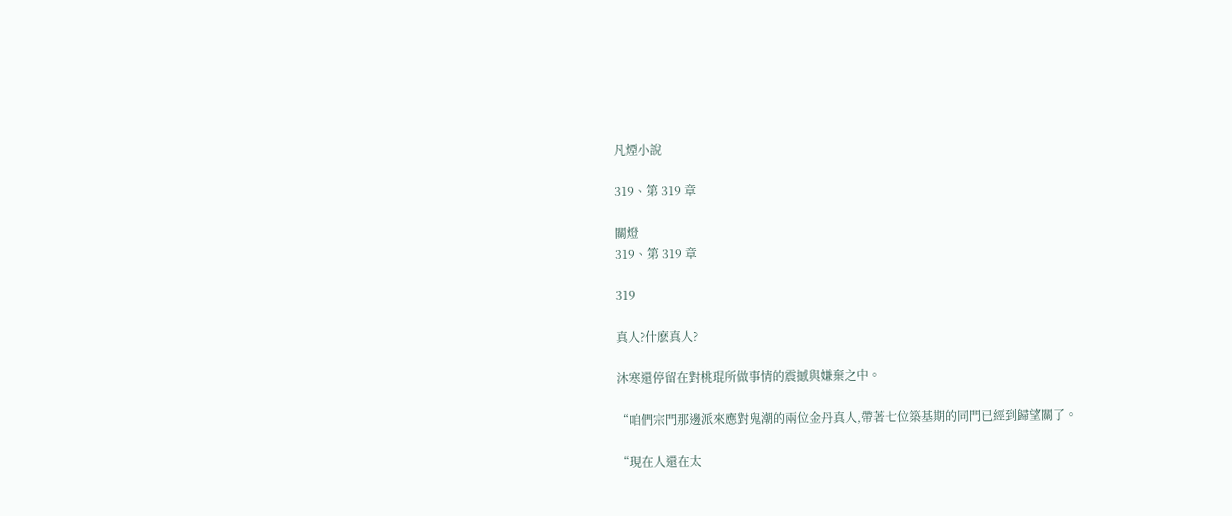凡煙小說

319、第 319 章

關燈
319、第 319 章

319

真人?什麽真人?

沐寒還停留在對桃琨所做事情的震撼與嫌棄之中。

“咱們宗門那邊派來應對鬼潮的兩位金丹真人,帶著七位築基期的同門已經到歸望關了。

“現在人還在太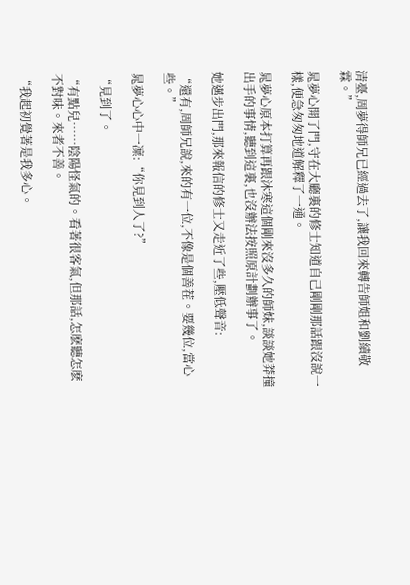清臺,周夢得師兄已經過去了,讓我回來轉告師姐和劉績敬霖。”

晁夢心開了門,守在大廳裏的修士知道自己剛剛那話跟沒說一樣,便急匆匆地道解釋了一通。

晁夢心原本打算再跟沐寒這個剛來沒多久的師妹,談談她莽撞出手的事情,聽到這裏,也沒辦法按照原計劃辦事了。

她邁步出門,那來報信的修士又走近了些,壓低聲音:

“還有,周師兄說,來的有一位,不像是個善茬。要幾位,當心些。”

晁夢心心中一凜:“你見到人了?”

“見到了。

“有點兒……陰陽怪氣的。看著很客氣,但那話,怎麽聽怎麽不對味。來者不善。

“我起初覺著是我多心。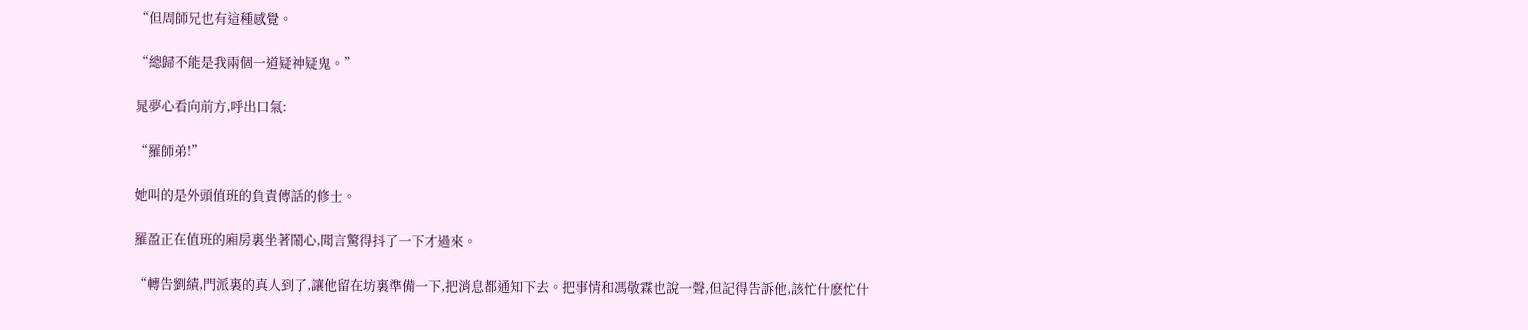“但周師兄也有這種感覺。

“總歸不能是我兩個一道疑神疑鬼。”

晁夢心看向前方,呼出口氣:

“羅師弟!”

她叫的是外頭值班的負責傳話的修士。

羅盈正在值班的廂房裏坐著鬧心,聞言驚得抖了一下才過來。

“轉告劉績,門派裏的真人到了,讓他留在坊裏準備一下,把消息都通知下去。把事情和馮敬霖也說一聲,但記得告訴他,該忙什麽忙什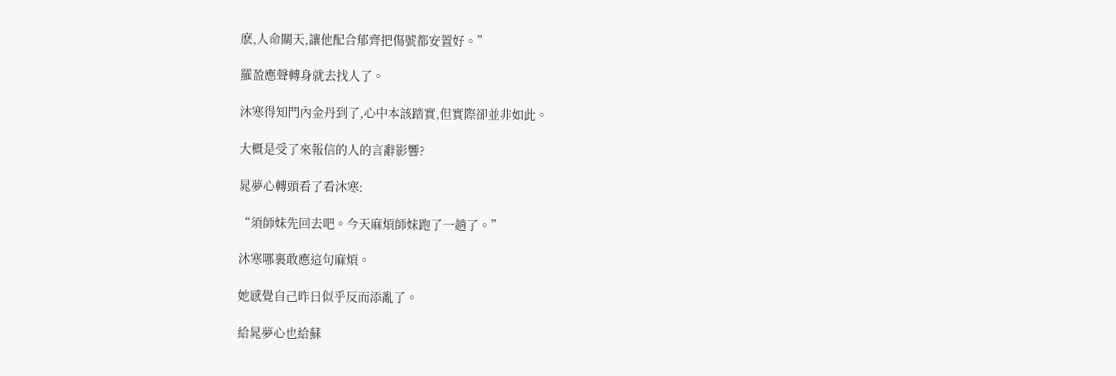麽,人命關天,讓他配合郁齊把傷號都安置好。”

羅盈應聲轉身就去找人了。

沐寒得知門內金丹到了,心中本該踏實,但實際卻並非如此。

大概是受了來報信的人的言辭影響?

晁夢心轉頭看了看沐寒:

“須師妹先回去吧。今天麻煩師妹跑了一趟了。”

沐寒哪裏敢應這句麻煩。

她感覺自己昨日似乎反而添亂了。

給晁夢心也給蘇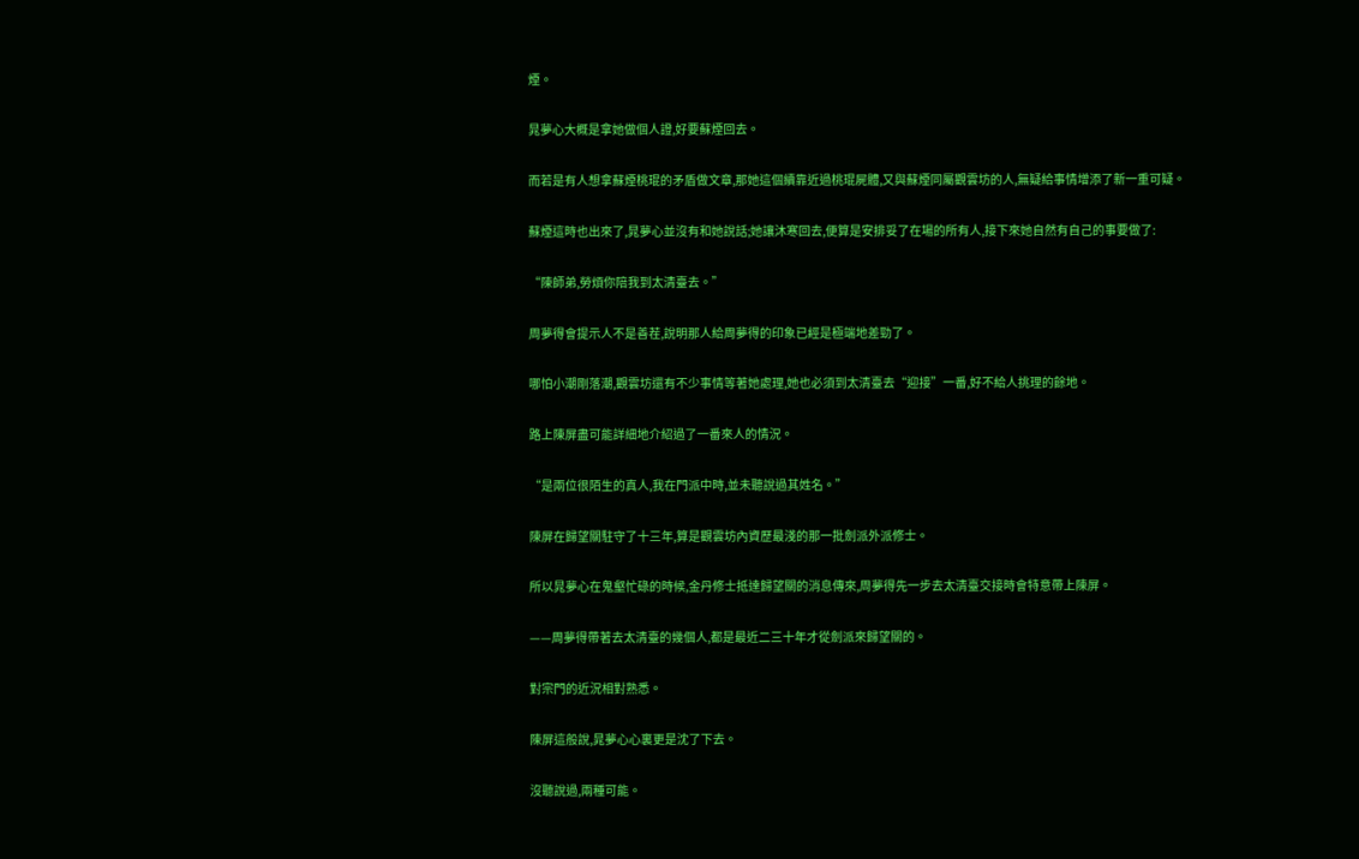煙。

晁夢心大概是拿她做個人證,好要蘇煙回去。

而若是有人想拿蘇煙桃琨的矛盾做文章,那她這個續靠近過桃琨屍體,又與蘇煙同屬觀雲坊的人,無疑給事情增添了新一重可疑。

蘇煙這時也出來了,晁夢心並沒有和她說話;她讓沐寒回去,便算是安排妥了在場的所有人,接下來她自然有自己的事要做了:

“陳師弟,勞煩你陪我到太清臺去。”

周夢得會提示人不是善茬,說明那人給周夢得的印象已經是極端地差勁了。

哪怕小潮剛落潮,觀雲坊還有不少事情等著她處理,她也必須到太清臺去“迎接”一番,好不給人挑理的餘地。

路上陳屏盡可能詳細地介紹過了一番來人的情況。

“是兩位很陌生的真人,我在門派中時,並未聽說過其姓名。”

陳屏在歸望關駐守了十三年,算是觀雲坊內資歷最淺的那一批劍派外派修士。

所以晁夢心在鬼壑忙碌的時候,金丹修士抵達歸望關的消息傳來,周夢得先一步去太清臺交接時會特意帶上陳屏。

——周夢得帶著去太清臺的幾個人,都是最近二三十年才從劍派來歸望關的。

對宗門的近況相對熟悉。

陳屏這般說,晁夢心心裏更是沈了下去。

沒聽說過,兩種可能。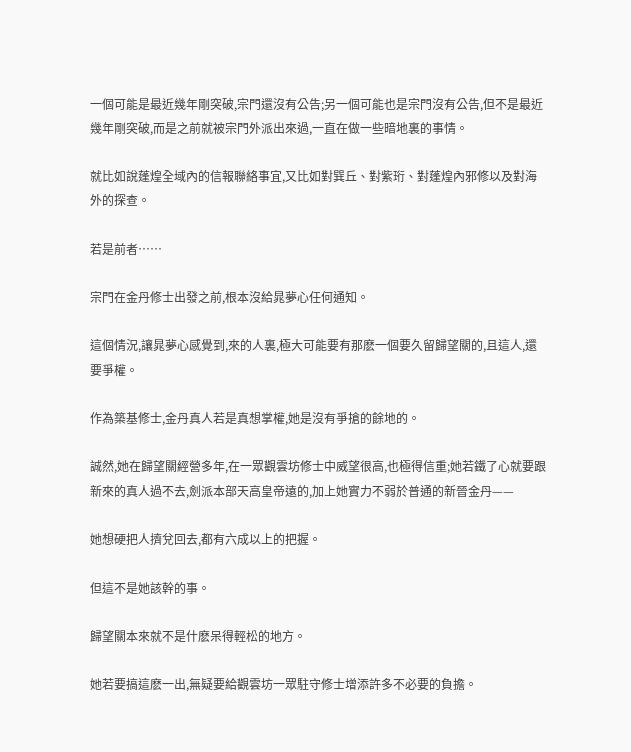一個可能是最近幾年剛突破,宗門還沒有公告;另一個可能也是宗門沒有公告,但不是最近幾年剛突破,而是之前就被宗門外派出來過,一直在做一些暗地裏的事情。

就比如說蓬煌全域內的信報聯絡事宜,又比如對巽丘、對紫珩、對蓬煌內邪修以及對海外的探查。

若是前者……

宗門在金丹修士出發之前,根本沒給晁夢心任何通知。

這個情況,讓晁夢心感覺到,來的人裏,極大可能要有那麽一個要久留歸望關的,且這人,還要爭權。

作為築基修士,金丹真人若是真想掌權,她是沒有爭搶的餘地的。

誠然,她在歸望關經營多年,在一眾觀雲坊修士中威望很高,也極得信重;她若鐵了心就要跟新來的真人過不去,劍派本部天高皇帝遠的,加上她實力不弱於普通的新晉金丹——

她想硬把人擠兌回去,都有六成以上的把握。

但這不是她該幹的事。

歸望關本來就不是什麽呆得輕松的地方。

她若要搞這麽一出,無疑要給觀雲坊一眾駐守修士增添許多不必要的負擔。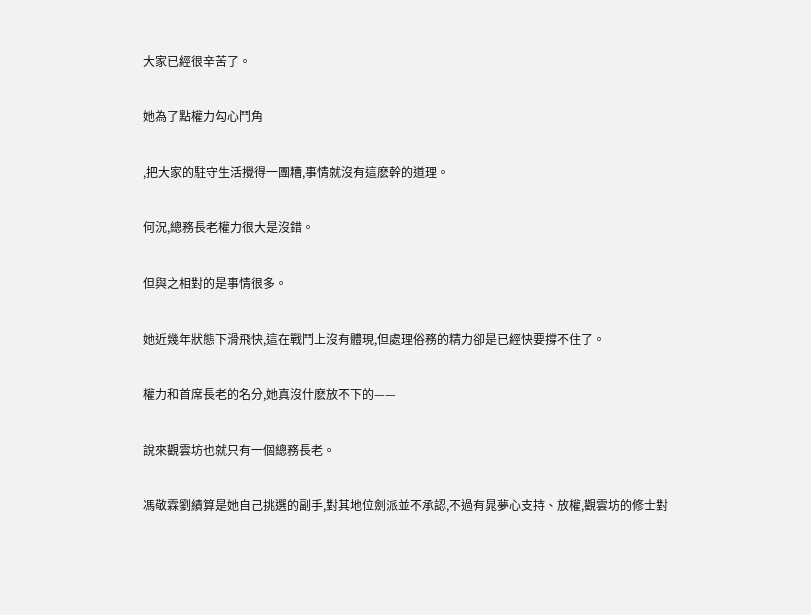大家已經很辛苦了。

她為了點權力勾心鬥角

,把大家的駐守生活攪得一團糟,事情就沒有這麽幹的道理。

何況,總務長老權力很大是沒錯。

但與之相對的是事情很多。

她近幾年狀態下滑飛快,這在戰鬥上沒有體現,但處理俗務的精力卻是已經快要撐不住了。

權力和首席長老的名分,她真沒什麽放不下的——

說來觀雲坊也就只有一個總務長老。

馮敬霖劉績算是她自己挑選的副手,對其地位劍派並不承認,不過有晁夢心支持、放權,觀雲坊的修士對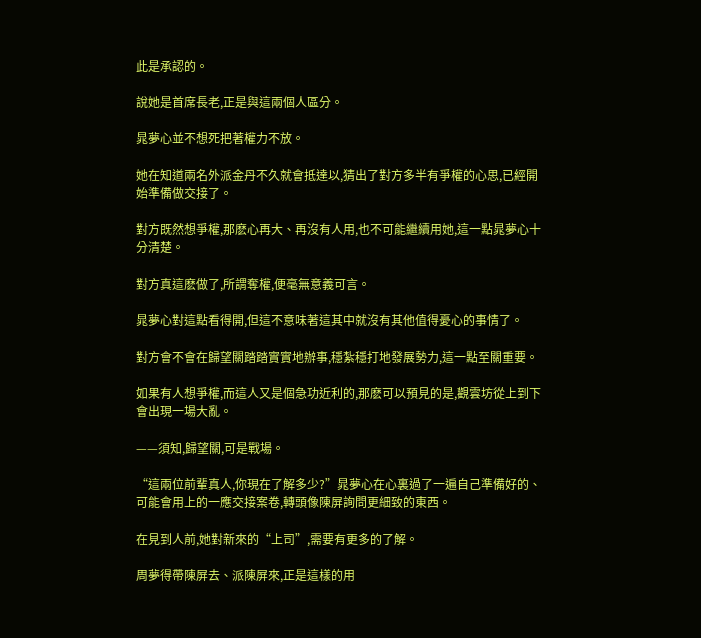此是承認的。

說她是首席長老,正是與這兩個人區分。

晁夢心並不想死把著權力不放。

她在知道兩名外派金丹不久就會抵達以,猜出了對方多半有爭權的心思,已經開始準備做交接了。

對方既然想爭權,那麽心再大、再沒有人用,也不可能繼續用她,這一點晁夢心十分清楚。

對方真這麽做了,所謂奪權,便毫無意義可言。

晁夢心對這點看得開,但這不意味著這其中就沒有其他值得憂心的事情了。

對方會不會在歸望關踏踏實實地辦事,穩紮穩打地發展勢力,這一點至關重要。

如果有人想爭權,而這人又是個急功近利的,那麽可以預見的是,觀雲坊從上到下會出現一場大亂。

——須知,歸望關,可是戰場。

“這兩位前輩真人,你現在了解多少?”晁夢心在心裏過了一遍自己準備好的、可能會用上的一應交接案卷,轉頭像陳屏詢問更細致的東西。

在見到人前,她對新來的“上司”,需要有更多的了解。

周夢得帶陳屏去、派陳屏來,正是這樣的用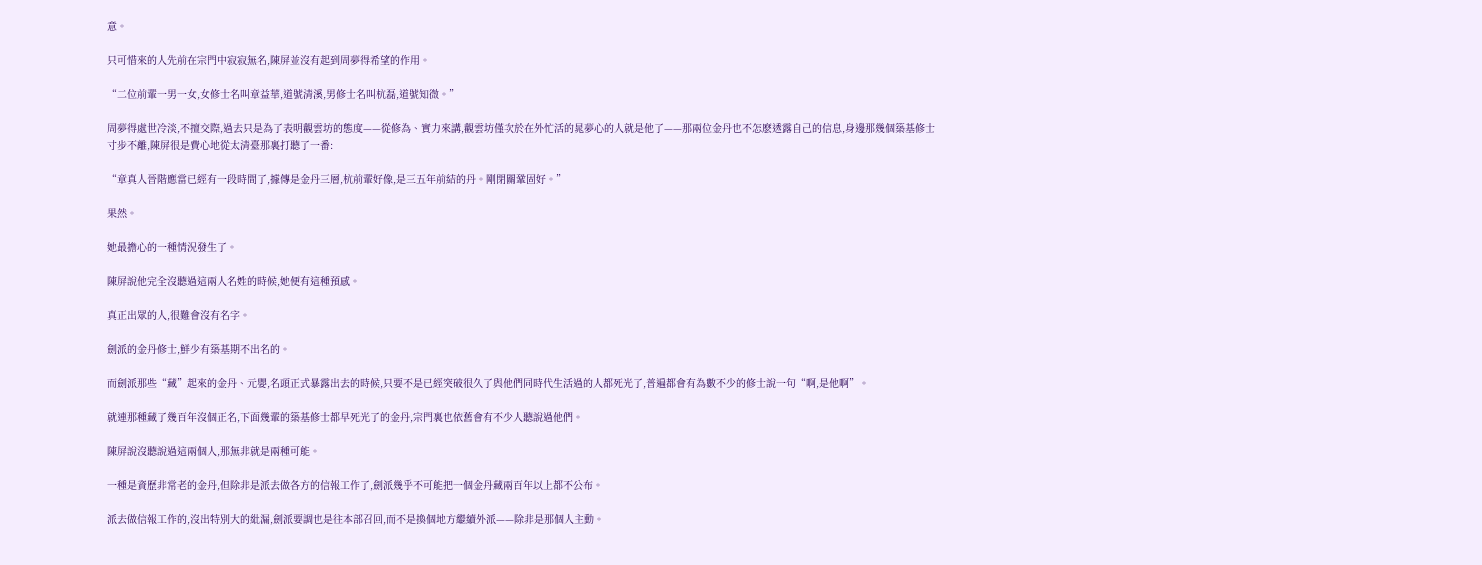意。

只可惜來的人先前在宗門中寂寂無名,陳屏並沒有起到周夢得希望的作用。

“二位前輩一男一女,女修士名叫章益華,道號清溪,男修士名叫杭磊,道號知微。”

周夢得處世冷淡,不擅交際,過去只是為了表明觀雲坊的態度——從修為、實力來講,觀雲坊僅次於在外忙活的晁夢心的人就是他了——那兩位金丹也不怎麽透露自己的信息,身邊那幾個築基修士寸步不離,陳屏很是費心地從太清臺那裏打聽了一番:

“章真人晉階應當已經有一段時間了,據傳是金丹三層,杭前輩好像,是三五年前結的丹。剛閉關鞏固好。”

果然。

她最擔心的一種情況發生了。

陳屏說他完全沒聽過這兩人名姓的時候,她便有這種預感。

真正出眾的人,很難會沒有名字。

劍派的金丹修士,鮮少有築基期不出名的。

而劍派那些“藏”起來的金丹、元嬰,名頭正式暴露出去的時候,只要不是已經突破很久了與他們同時代生活過的人都死光了,普遍都會有為數不少的修士說一句“啊,是他啊”。

就連那種藏了幾百年沒個正名,下面幾輩的築基修士都早死光了的金丹,宗門裏也依舊會有不少人聽說過他們。

陳屏說沒聽說過這兩個人,那無非就是兩種可能。

一種是資歷非常老的金丹,但除非是派去做各方的信報工作了,劍派幾乎不可能把一個金丹藏兩百年以上都不公布。

派去做信報工作的,沒出特別大的紕漏,劍派要調也是往本部召回,而不是換個地方繼續外派——除非是那個人主動。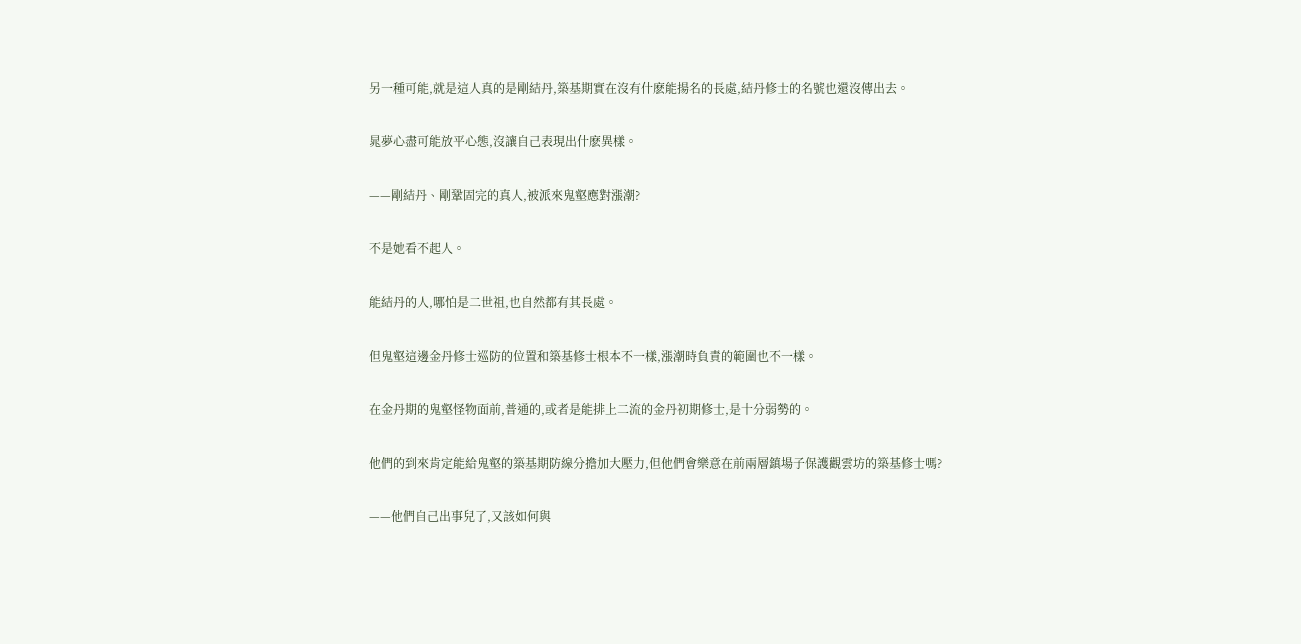另一種可能,就是這人真的是剛結丹,築基期實在沒有什麽能揚名的長處,結丹修士的名號也還沒傳出去。

晁夢心盡可能放平心態,沒讓自己表現出什麽異樣。

——剛結丹、剛鞏固完的真人,被派來鬼壑應對漲潮?

不是她看不起人。

能結丹的人,哪怕是二世祖,也自然都有其長處。

但鬼壑這邊金丹修士巡防的位置和築基修士根本不一樣,漲潮時負責的範圍也不一樣。

在金丹期的鬼壑怪物面前,普通的,或者是能排上二流的金丹初期修士,是十分弱勢的。

他們的到來肯定能給鬼壑的築基期防線分擔加大壓力,但他們會樂意在前兩層鎮場子保護觀雲坊的築基修士嗎?

——他們自己出事兒了,又該如何與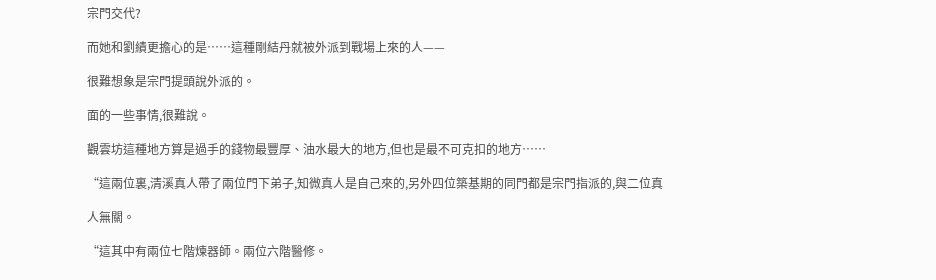宗門交代?

而她和劉績更擔心的是……這種剛結丹就被外派到戰場上來的人——

很難想象是宗門提頭說外派的。

面的一些事情,很難說。

觀雲坊這種地方算是過手的錢物最豐厚、油水最大的地方,但也是最不可克扣的地方……

“這兩位裏,清溪真人帶了兩位門下弟子,知微真人是自己來的,另外四位築基期的同門都是宗門指派的,與二位真

人無關。

“這其中有兩位七階煉器師。兩位六階醫修。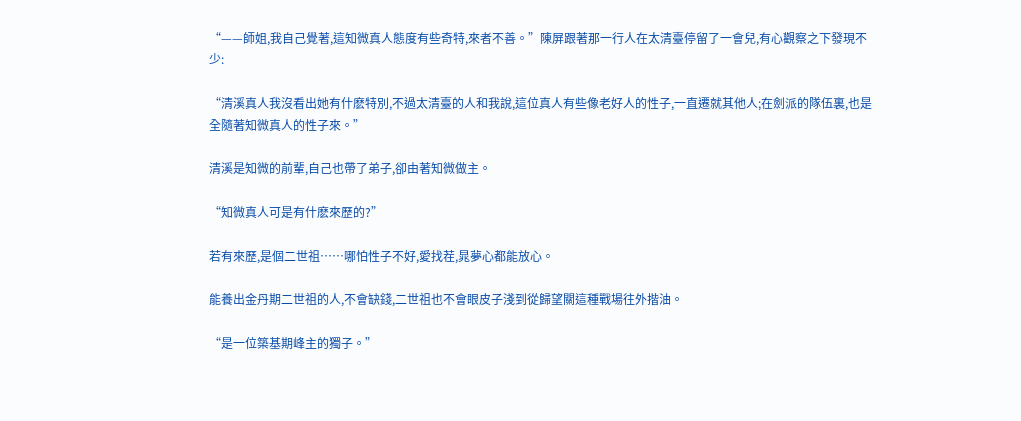“——師姐,我自己覺著,這知微真人態度有些奇特,來者不善。”陳屏跟著那一行人在太清臺停留了一會兒,有心觀察之下發現不少:

“清溪真人我沒看出她有什麽特別,不過太清臺的人和我說,這位真人有些像老好人的性子,一直遷就其他人;在劍派的隊伍裏,也是全隨著知微真人的性子來。”

清溪是知微的前輩,自己也帶了弟子,卻由著知微做主。

“知微真人可是有什麽來歷的?”

若有來歷,是個二世祖……哪怕性子不好,愛找茬,晁夢心都能放心。

能養出金丹期二世祖的人,不會缺錢,二世祖也不會眼皮子淺到從歸望關這種戰場往外揩油。

“是一位築基期峰主的獨子。”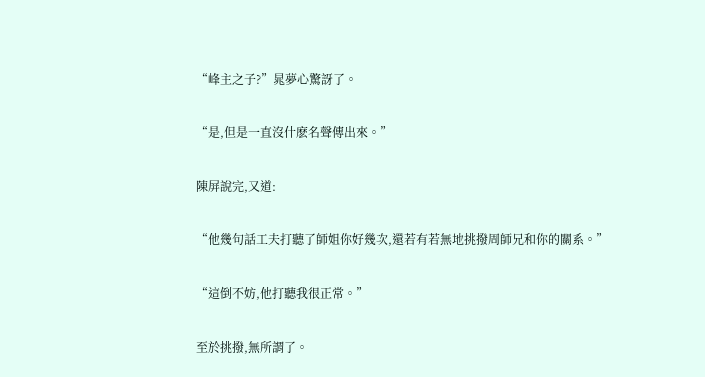“峰主之子?”晁夢心驚訝了。

“是,但是一直沒什麽名聲傳出來。”

陳屏說完,又道:

“他幾句話工夫打聽了師姐你好幾次,還若有若無地挑撥周師兄和你的關系。”

“這倒不妨,他打聽我很正常。”

至於挑撥,無所謂了。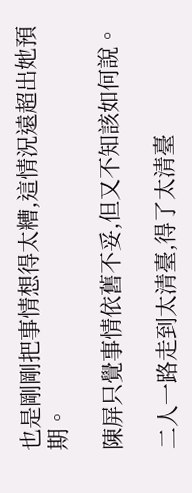也是剛剛把事情想得太糟,這情況遠超出她預期。

陳屏只覺事情依舊不妥,但又不知該如何說。

二人一路走到太清臺,得了太清臺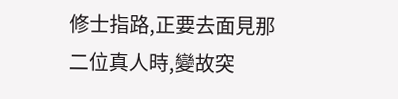修士指路,正要去面見那二位真人時,變故突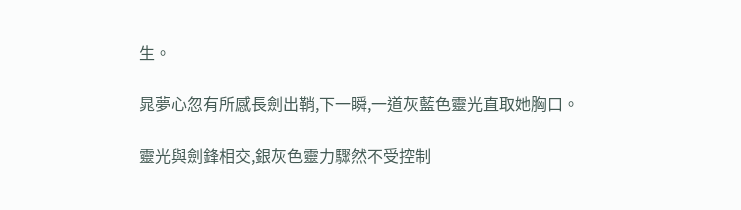生。

晁夢心忽有所感長劍出鞘,下一瞬,一道灰藍色靈光直取她胸口。

靈光與劍鋒相交,銀灰色靈力驟然不受控制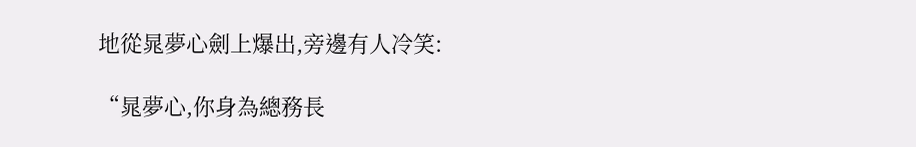地從晁夢心劍上爆出,旁邊有人冷笑:

“晁夢心,你身為總務長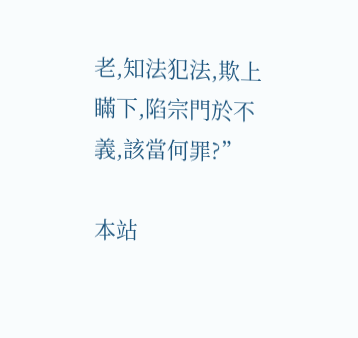老,知法犯法,欺上瞞下,陷宗門於不義,該當何罪?”

本站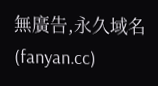無廣告,永久域名(fanyan.cc)